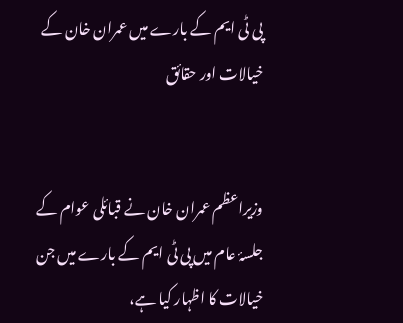پی ٹی ایم کے بارے میں عمران خان کے خیالات اور حقائق


وزیراعظم عمران خان نے قبائلی عوام کے جلسۂ عام میں پی ٹی ایم کے بارے میں جن خیالات کا اظہار کیا ہے،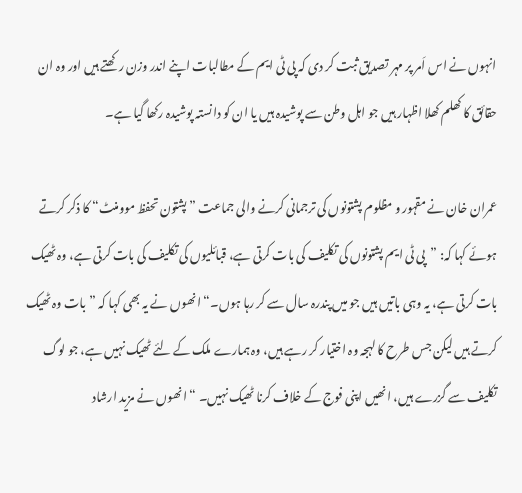انہوں نے اس اَمر پر مہر تصدیق ثبت کر دی کہ پی ٹی ایم کے مطالبات اپنے اندر وزن رکھتے ہیں اور وہ ان حقائق کا کھلم کھلا اظہار ہیں جو اہل وطن سے پوشیدہ ہیں یا ان کو دانستہ پوشیدہ رکھا گیا ہے۔

عمران خان نے مقہور و مظلوم پشتونوں کی ترجمانی کرنے والی جماعت ”پشتون تحفظ موومنٹ“ کا ذکر کرتے ہوئے کہا کہ: ”پی ٹی ایم پشتونوں کی تکلیف کی بات کرتی ہے، قبائلیوں کی تکلیف کی بات کرتی ہے، وہ ٹھیک بات کرتی ہے، یہ وہی باتیں ہیں جو میں پندرہ سال سے کر رہا ہوں۔“ انھوں نے یہ بھی کہا کہ ”بات وہ ٹھیک کرتے ہیں لیکن جس طرح کا لہجہ وہ اختیار کر رہے ہیں، وہ ہمارے ملک کے لئے ٹھیک نہیں ہے، جو لوگ تکلیف سے گزرے ہیں، انھیں اپنی فوج کے خلاف کرنا ٹھیک نہیں۔ “ انھوں نے مزید ارشاد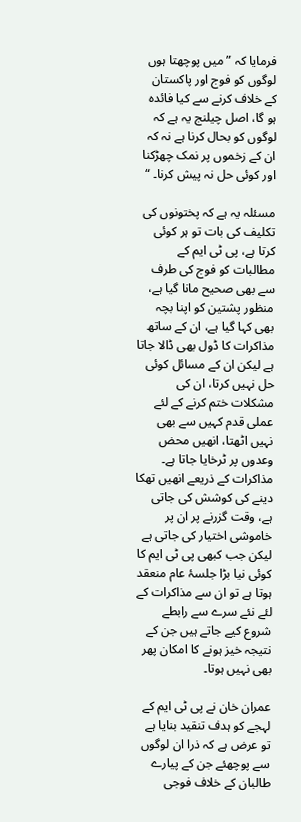فرمایا کہ ”میں پوچھتا ہوں لوگوں کو فوج اور پاکستان کے خلاف کرنے سے کیا فائدہ ہو گا، اصل چیلنج یہ ہے کہ لوگوں کو بحال کرنا ہے نہ کہ ان کے زخموں پر نمک چھڑکنا اور کوئی حل نہ پیش کرنا۔ “

مسئلہ یہ ہے کہ پختونوں کی تکلیف کی بات تو ہر کوئی کرتا ہے، پی ٹی ایم کے مطالبات کو فوج کی طرف سے بھی صحیح مانا گیا ہے، منظور پشتین کو اپنا بچہ بھی کہا گیا ہے، ان کے ساتھ مذاکرات کا ڈول بھی ڈالا جاتا ہے لیکن ان کے مسائل کوئی حل نہیں کرتا، ان کی مشکلات ختم کرنے کے لئے عملی قدم کہیں سے بھی نہیں اٹھتا، انھیں محض وعدوں پر ٹرخایا جاتا ہے۔ مذاکرات کے ذریعے انھیں تھکا دینے کی کوشش کی جاتی ہے، وقت گزرنے پر ان پر خاموشی اختیار کی جاتی ہے لیکن جب کبھی پی ٹی ایم کا کوئی نیا بڑا جلسۂ عام منعقد ہوتا ہے تو ان سے مذاکرات کے لئے نئے سرے سے رابطے شروع کیے جاتے ہیں جن کے نتیجہ خیز ہونے کا امکان پھر بھی نہیں ہوتا۔

عمران خان نے پی ٹی ایم کے لہجے کو ہدف تنقید بنایا ہے تو عرض ہے کہ ذرا ان لوگوں سے پوچھئے جن کے پیارے طالبان کے خلاف فوجی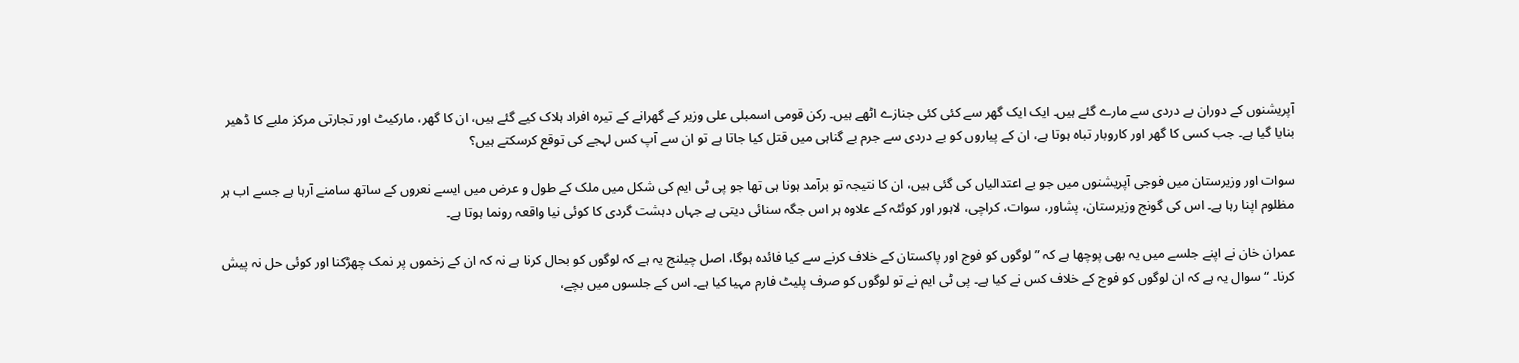آپریشنوں کے دوران بے دردی سے مارے گئے ہیں۔ ایک ایک گھر سے کئی کئی جنازے اٹھے ہیں۔ رکن قومی اسمبلی علی وزیر کے گھرانے کے تیرہ افراد ہلاک کیے گئے ہیں، ان کا گھر، مارکیٹ اور تجارتی مرکز ملبے کا ڈھیر بنایا گیا ہے۔ جب کسی کا گھر اور کاروبار تباہ ہوتا ہے، ان کے پیاروں کو بے دردی سے جرم بے گناہی میں قتل کیا جاتا ہے تو ان سے آپ کس لہجے کی توقع کرسکتے ہیں؟

سوات اور وزیرستان میں فوجی آپریشنوں میں جو بے اعتدالیاں کی گئی ہیں، ان کا نتیجہ تو برآمد ہونا ہی تھا جو پی ٹی ایم کی شکل میں ملک کے طول و عرض میں ایسے نعروں کے ساتھ سامنے آرہا ہے جسے اب ہر مظلوم اپنا رہا ہے۔ اس کی گونج وزیرستان، پشاور، سوات، کراچی، لاہور اور کوئٹہ کے علاوہ ہر اس جگہ سنائی دیتی ہے جہاں دہشت گردی کا کوئی نیا واقعہ رونما ہوتا ہے۔

عمران خان نے اپنے جلسے میں یہ بھی پوچھا ہے کہ ”لوگوں کو فوج اور پاکستان کے خلاف کرنے سے کیا فائدہ ہوگا، اصل چیلنج یہ ہے کہ لوگوں کو بحال کرنا ہے نہ کہ ان کے زخموں پر نمک چھڑکنا اور کوئی حل نہ پیش کرنا۔ “ سوال یہ ہے کہ ان لوگوں کو فوج کے خلاف کس نے کیا ہے۔ پی ٹی ایم نے تو لوگوں کو صرف پلیٹ فارم مہیا کیا ہے۔ اس کے جلسوں میں بچے،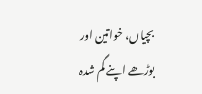بچیاں، خواتین اور بوڑھے اپنے گم شدہ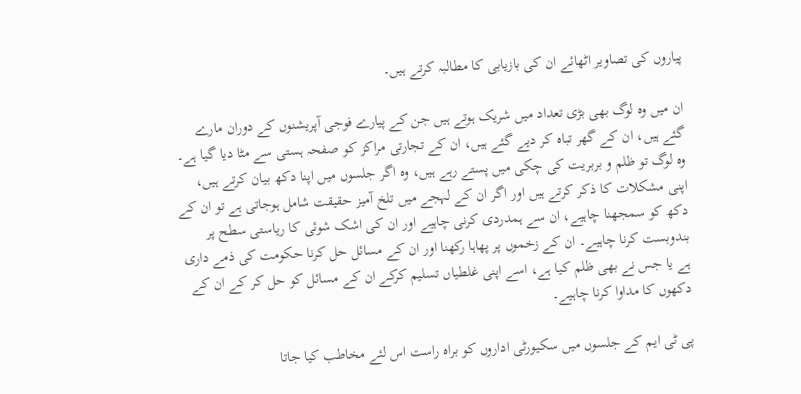پیاروں کی تصاویر اٹھائے ان کی بازیابی کا مطالبہ کرتے ہیں۔

ان میں وہ لوگ بھی بڑی تعداد میں شریک ہوتے ہیں جن کے پیارے فوجی آپریشنوں کے دوران مارے گئے ہیں، ان کے گھر تباہ کر دیے گئے ہیں، ان کے تجارتی مراکز کو صفحہ ہستی سے مٹا دیا گیا ہے۔ وہ لوگ تو ظلم و بربریت کی چکی میں پستے رہے ہیں، وہ اگر جلسوں میں اپنا دکھ بیان کرتے ہیں، اپنی مشکلات کا ذکر کرتے ہیں اور اگر ان کے لہجے میں تلخ آمیز حقیقت شامل ہوجاتی ہے تو ان کے دکھ کو سمجھنا چاہیے، ان سے ہمدردی کرنی چاہیے اور ان کی اشک شوئی کا ریاستی سطح پر بندوبست کرنا چاہیے۔ ان کے زخموں پر پھاہا رکھنا اور ان کے مسائل حل کرنا حکومت کی ذمے داری ہے یا جس نے بھی ظلم کیا ہے، اسے اپنی غلطیاں تسلیم کرکے ان کے مسائل کو حل کر کے ان کے دکھوں کا مداوا کرنا چاہیے۔

پی ٹی ایم کے جلسوں میں سکیورٹی اداروں کو براہ راست اس لئے مخاطب کیا جاتا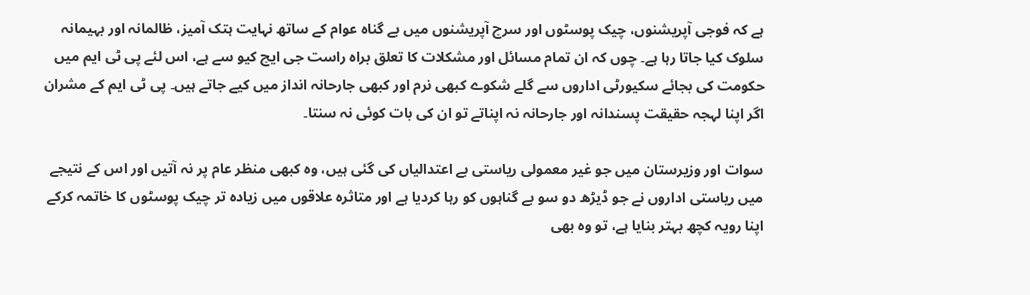ہے کہ فوجی آپریشنوں، چیک پوسٹوں اور سرچ آپریشنوں میں بے گناہ عوام کے ساتھ نہایت ہتک آمیز، ظالمانہ اور بہیمانہ سلوک کیا جاتا رہا ہے۔ چوں کہ ان تمام مسائل اور مشکلات کا تعلق براہ راست جی ایچ کیو سے ہے، اس لئے پی ٹی ایم میں حکومت کی بجائے سکیورٹی اداروں سے گلے شکوے کبھی نرم اور کبھی جارحانہ انداز میں کیے جاتے ہیں۔ پی ٹی ایم کے مشران اگر اپنا لہجہ حقیقت پسندانہ اور جارحانہ نہ اپناتے تو ان کی بات کوئی نہ سنتا۔

سوات اور وزیرستان میں جو غیر معمولی ریاستی بے اعتدالیاں کی گئی ہیں، وہ کبھی منظر عام پر نہ آتیں اور اس کے نتیجے میں ریاستی اداروں نے جو ڈیڑھ دو سو بے گناہوں کو رہا کردیا ہے اور متاثرہ علاقوں میں زیادہ تر چیک پوسٹوں کا خاتمہ کرکے اپنا رویہ کچھ بہتر بنایا ہے، تو وہ بھی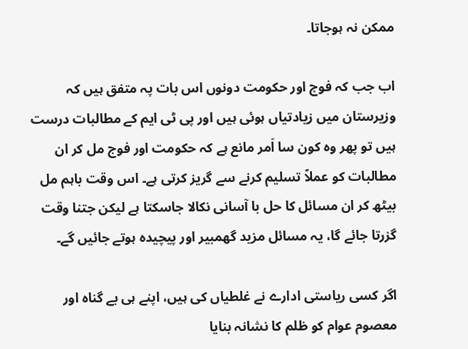ممکن نہ ہوجاتا۔

اب جب کہ فوج اور حکومت دونوں اس بات پہ متفق ہیں کہ وزیرستان میں زیادتیاں ہوئی ہیں اور پی ٹی ایم کے مطالبات درست ہیں تو پھر وہ کون سا اَمر مانع ہے کہ حکومت اور فوج مل کر ان مطالبات کو عملاً تسلیم کرنے سے گریز کرتی ہے۔ اس وقت باہم مل بیٹھ کر ان مسائل کا حل با آسانی نکالا جاسکتا ہے لیکن جتنا وقت گزرتا جائے گا، یہ مسائل مزید گھمبیر اور پیچیدہ ہوتے جائیں گے۔

اگر کسی ریاستی ادارے نے غلطیاں کی ہیں، اپنے ہی بے گناہ اور معصوم عوام کو ظلم کا نشانہ بنایا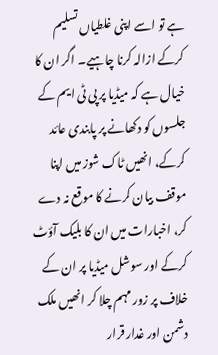ہے تو اسے اپنی غلطیاں تسلیم کرکے ازالہ کرنا چاہیے۔ اگر ان کا خیال ہے کہ میڈیا پر پی ٹی ایم کے جلسوں کو دکھانے پر پابندی عائد کرکے، انھیں ٹاک شوز میں اپنا موقف بیان کرنے کا موقع نہ دے کر، اخبارات میں ان کا بلیک آؤٹ کرکے اور سوشل میڈیا پر ان کے خلاف پر زور مہم چلا کر انھیں ملک دشمن اور غدار قرار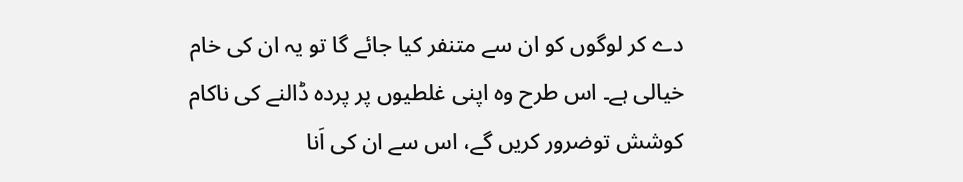دے کر لوگوں کو ان سے متنفر کیا جائے گا تو یہ ان کی خام خیالی ہے۔ اس طرح وہ اپنی غلطیوں پر پردہ ڈالنے کی ناکام کوشش توضرور کریں گے، اس سے ان کی اَنا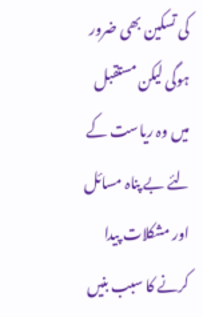کی تسکین بھی ضرور ہوگی لیکن مستقبل میں وہ ریاست کے لئے بے پناہ مسائل اور مشکلات پیدا کرنے کا سبب بنیں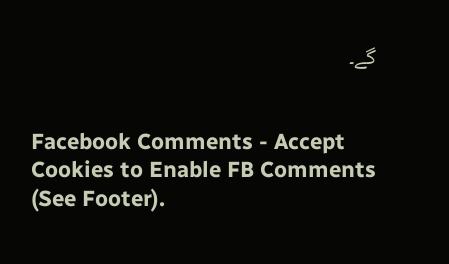گے۔


Facebook Comments - Accept Cookies to Enable FB Comments (See Footer).